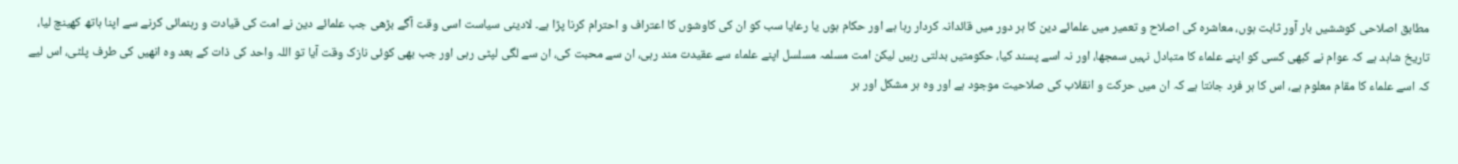مطابق اصلاحی کوششیں بار آور ثابت ہوں، معاشرہ کی اصلاح و تعمیر میں علمائے دین کا ہر دور میں قائدانہ کردار رہا ہے اور حکام ہوں یا رعایا سب کو ان کی کاوشوں کا اعتراف و احترام کرنا پڑا ہے۔ لادینی سیاست اسی وقت آگے بڑھی جب علمائے دین نے امت کی قیادت و رہنمائی کرنے سے اپنا ہاتھ کھینچ لیا، تاریخ شاہد ہے کہ عوام نے کبھی کسی کو اپنے علماء کا متبادل نہیں سمجھا، اور نہ اسے پسند کیا، حکومتیں بدلتی رہیں لیکن امت مسلمہ مسلسل اپنے علماء سے عقیدت مند رہی، ان سے محبت کی، ان سے لگی لپٹی رہی اور جب بھی کوئی نازک وقت آیا تو اللہ واحد کی ذات کے بعد وہ انھیں کی طرف پلٹی، اس لیے کہ اسے علماء کا مقام معلوم ہے، اس کا ہر فرد جانتا ہے کہ ان میں حرکت و انقلاب کی صلاحیت موجود ہے اور وہ ہر مشکل اور ہر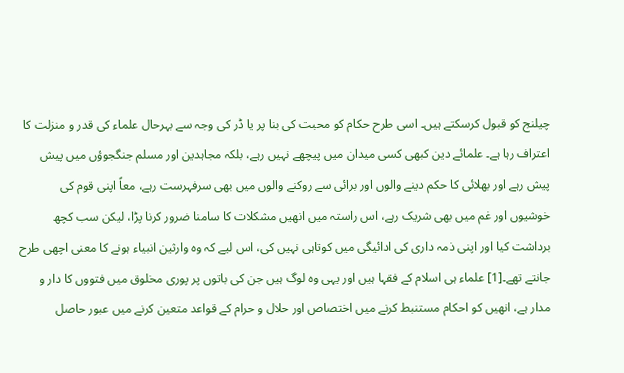چیلنج کو قبول کرسکتے ہیں۔ اسی طرح حکام کو محبت کی بنا پر یا ڈر کی وجہ سے بہرحال علماء کی قدر و منزلت کا اعتراف رہا ہے۔ علمائے دین کبھی کسی میدان میں پیچھے نہیں رہے، بلکہ مجاہدین اور مسلم جنگجوؤں میں پیش پیش رہے اور بھلائی کا حکم دینے والوں اور برائی سے روکنے والوں میں بھی سرفہرست رہے، معاً اپنی قوم کی خوشیوں اور غم میں بھی شریک رہے، اس راستہ میں انھیں مشکلات کا سامنا ضرور کرنا پڑا، لیکن سب کچھ برداشت کیا اور اپنی ذمہ داری کی ادائیگی میں کوتاہی نہیں کی، اس لیے کہ وہ وارثین انبیاء ہونے کا معنی اچھی طرح جانتے تھے۔[1] علماء ہی اسلام کے فقہا ہیں اور یہی وہ لوگ ہیں جن کی باتوں پر پوری مخلوق میں فتووں کا دار و مدار ہے، انھیں کو احکام مستنبط کرنے میں اختصاص اور حلال و حرام کے قواعد متعین کرنے میں عبور حاصل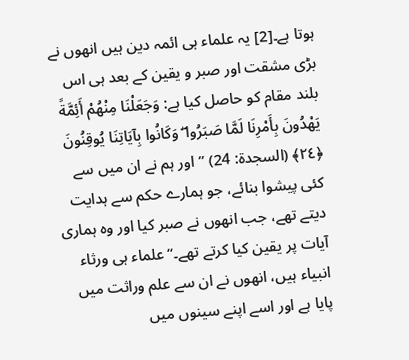ہوتا ہے۔[2] یہ علماء ہی ائمہ دین ہیں انھوں نے بڑی مشقت اور صبر و یقین کے بعد ہی اس بلند مقام کو حاصل کیا ہے: وَجَعَلْنَا مِنْهُمْ أَئِمَّةً يَهْدُونَ بِأَمْرِنَا لَمَّا صَبَرُوا ۖ وَكَانُوا بِآيَاتِنَا يُوقِنُونَ ﴿٢٤﴾ (السجدۃ: 24) ’’اور ہم نے ان میں سے کئی پیشوا بنائے، جو ہمارے حکم سے ہدایت دیتے تھے، جب انھوں نے صبر کیا اور وہ ہماری آیات پر یقین کیا کرتے تھے۔‘‘ علماء ہی ورثاء انبیاء ہیں، انھوں نے ان سے علم وراثت میں پایا ہے اور اسے اپنے سینوں میں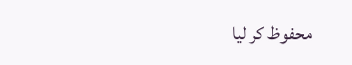محفوظ کر لیا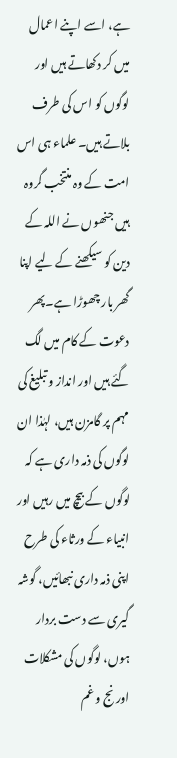ہے، اسے اپنے اعمال میں کر دکھاتے ہیں اور لوگوں کو اس کی طرف بلاتے ہیں۔ علماء ہی اس امت کے وہ منتخب گروہ ہیں جنھوں نے اللہ کے دین کو سیکھنے کے لیے اپنا گھر بار چھوڑا ہے۔پھر دعوت کے کام میں لگ گئے ہیں اور انداز و تبلیغ کی مہم پر گامزن ہیں، لہٰذا ان لوگوں کی ذمہ داری ہے کہ لوگوں کے بیچ میں رہیں اور انبیاء کے ورثاء کی طرح اپنی ذمہ داری نبھائیں، گوشہ گیری سے دست بردار ہوں، لوگوں کی مشکلات اور نج و غم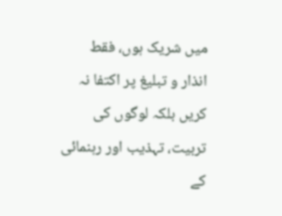میں شریک ہوں، فقط انذار و تبلیغ پر اکتفا نہ کریں بلکہ لوگوں کی تربیت، تہذیب اور رہنمائی کے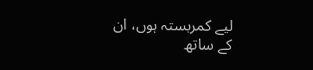لیے کمربستہ ہوں، ان کے ساتھ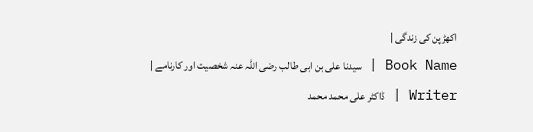اکھڑپن کی زندگی |
Book Name | سیدنا علی بن ابی طالب رضی اللہ عنہ شخصیت اور کارنامے |
Writer | ڈاکٹر علی محمد محمد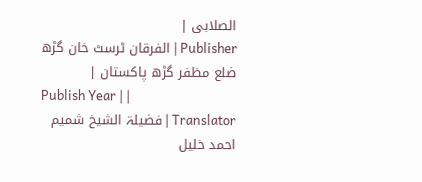الصلابی |
Publisher | الفرقان ٹرسٹ خان گڑھ ضلع مظفر گڑھ پاکستان |
Publish Year | |
Translator | فضیلۃ الشیخ شمیم احمد خلیل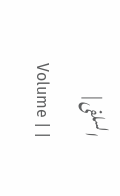السلفی |
Volume | |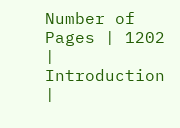Number of Pages | 1202 |
Introduction |